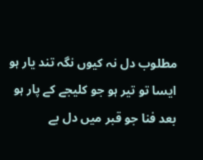مطلوب دل نہ کیوں نگہ تند یار ہو
ایسا تو تیر ہو جو کلیجے کے پار ہو
بعد فنا جو قبر میں دل بے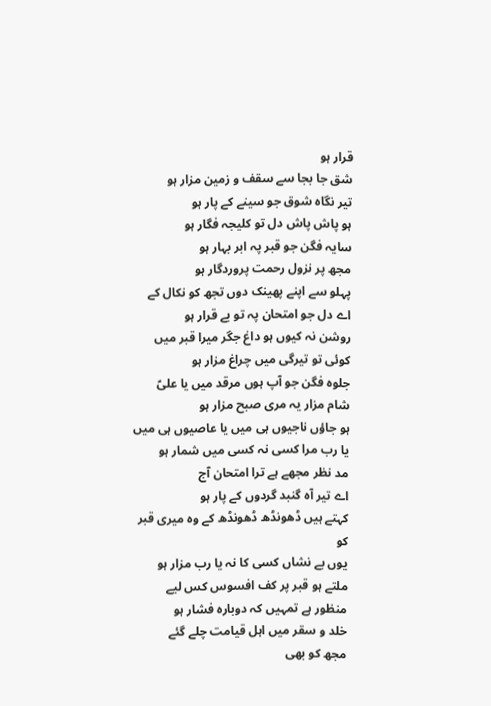قرار ہو
شق جا بجا سے سقف و زمین مزار ہو
تیر نگاہ شوق جو سینے کے پار ہو
ہو پاش پاش دل تو کلیجہ فگار ہو
سایہ فگن جو قبر پہ ابر بہار ہو
مجھ پر نزول رحمت پروردگار ہو
پہلو سے اپنے پھینک دوں تجھ کو نکال کے
اے دل جو امتحان پہ تو بے قرار ہو
روشن نہ کیوں ہو داغ جگر میرا قبر میں
کوئی تو تیرگی میں چراغ مزار ہو
جلوہ فگن جو آپ ہوں مرقد میں یا علیؑ
شام مزار یہ مری صبح مزار ہو
ہو جاؤں ناجیوں ہی میں یا عاصیوں ہی میں
یا رب مرا کسی نہ کسی میں شمار ہو
مد نظر مجھے ہے ترا امتحان آج
اے تیر آہ گنبد گردوں کے پار ہو
کہتے ہیں ڈھونڈھ ڈھونڈھ کے وہ میری قبر کو
یوں بے نشاں کسی کا نہ یا رب مزار ہو
ملتے ہو قبر پر کف افسوس کس لیے
منظور ہے تمہیں کہ دوبارہ فشار ہو
خلد و سقر میں اہل قیامت چلے گئے
مجھ کو بھی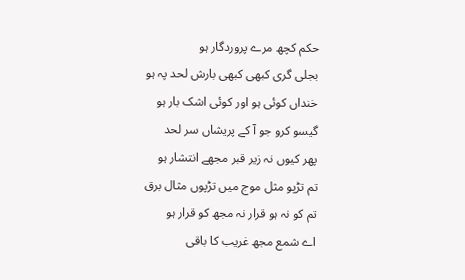حکم کچھ مرے پروردگار ہو
بجلی گری کبھی کبھی بارش لحد پہ ہو
خنداں کوئی ہو اور کوئی اشک بار ہو
گیسو کرو جو آ کے پریشاں سر لحد
پھر کیوں نہ زیر قبر مجھے انتشار ہو
تم تڑپو مثل موج میں تڑپوں مثال برق
تم کو نہ ہو قرار نہ مجھ کو قرار ہو
اے شمع مجھ غریب کا باقی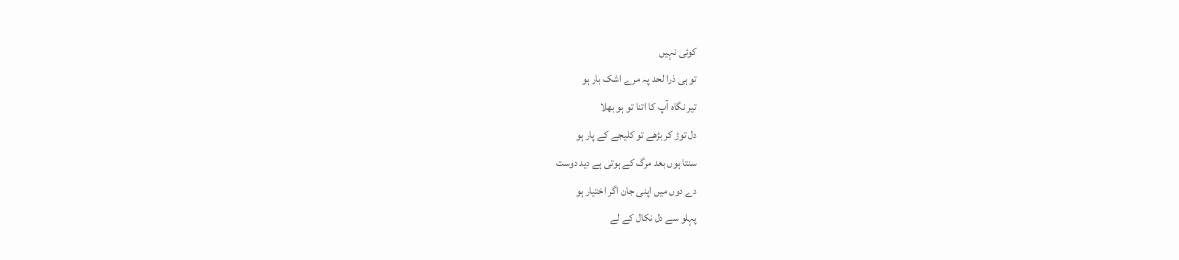کوئی نہیں
تو ہی ذرا لحد پہ مرے اشک بار ہو
تیر نگاہ آپ کا اتنا تو ہو بھلا
دل توڑ کر بڑھے تو کلیجے کے پار ہو
سنتا ہوں بعد مرگ کے ہوتی ہے دید دوست
دے دوں میں اپنی جان اگر اختیار ہو
پہلو سے دل نکال کے لے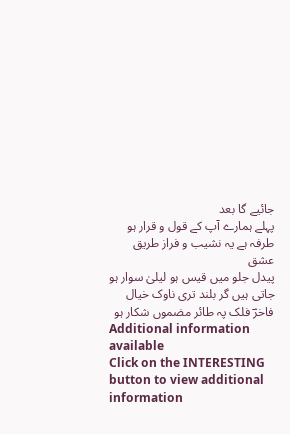جائیے گا بعد
پہلے ہمارے آپ کے قول و قرار ہو
طرفہ ہے یہ نشیب و فراز طریق عشق
پیدل جلو میں قیس ہو لیلیٰ سوار ہو
جاتی ہیں گر بلند تری ناوک خیال
فاخرؔ فلک پہ طائر مضموں شکار ہو
Additional information available
Click on the INTERESTING button to view additional information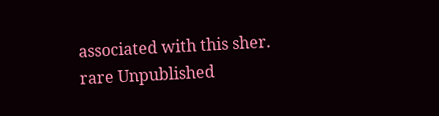associated with this sher.
rare Unpublished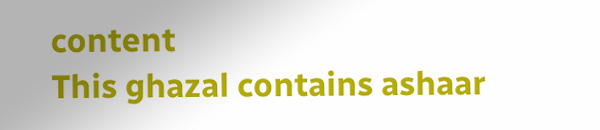content
This ghazal contains ashaar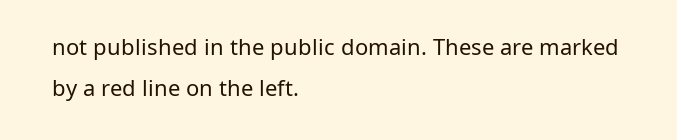not published in the public domain. These are marked by a red line on the left.